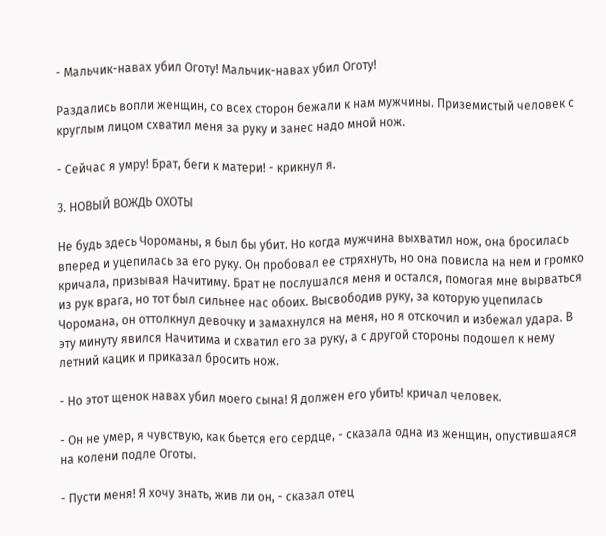- Мальчик-навах убил Оготу! Мальчик-навах убил Оготу!

Раздались вопли женщин, со всех сторон бежали к нам мужчины. Приземистый человек с круглым лицом схватил меня за руку и занес надо мной нож.

- Сейчас я умру! Брат, беги к матери! - крикнул я.

3. НОВЫЙ ВОЖДЬ ОХОТЫ

Не будь здесь Чороманы, я был бы убит. Но когда мужчина выхватил нож, она бросилась вперед и уцепилась за его руку. Он пробовал ее стряхнуть, но она повисла на нем и громко кричала, призывая Начитиму. Брат не послушался меня и остался, помогая мне вырваться из рук врага, но тот был сильнее нас обоих. Высвободив руку, за которую уцепилась Чоромана, он оттолкнул девочку и замахнулся на меня, но я отскочил и избежал удара. В эту минуту явился Начитима и схватил его за руку, а с другой стороны подошел к нему летний кацик и приказал бросить нож.

- Но этот щенок навах убил моего сына! Я должен его убить! кричал человек.

- Он не умер, я чувствую, как бьется его сердце, - сказала одна из женщин, опустившаяся на колени подле Оготы.

- Пусти меня! Я хочу знать, жив ли он, - сказал отец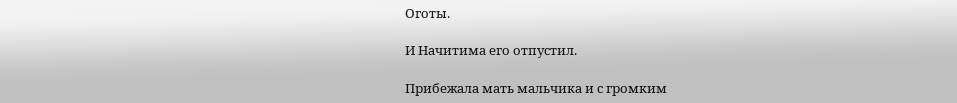Оготы.

И Начитима его отпустил.

Прибежала мать мальчика и с громким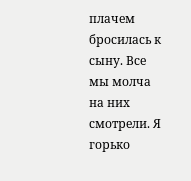плачем бросилась к сыну. Все мы молча на них смотрели. Я горько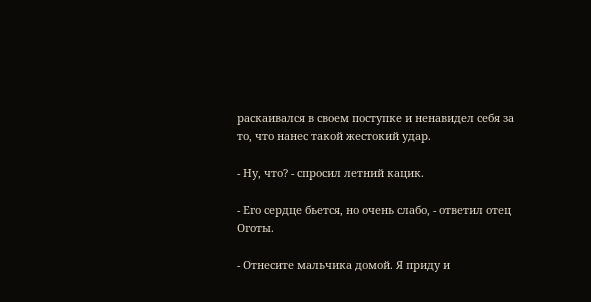раскаивался в своем поступке и ненавидел себя за то, что нанес такой жестокий удар.

- Ну, что? - спросил летний кацик.

- Его сердце бьется, но очень слабо, - ответил отец Оготы.

- Отнесите мальчика домой. Я приду и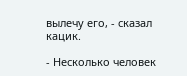вылечу его, - сказал кацик.

- Несколько человек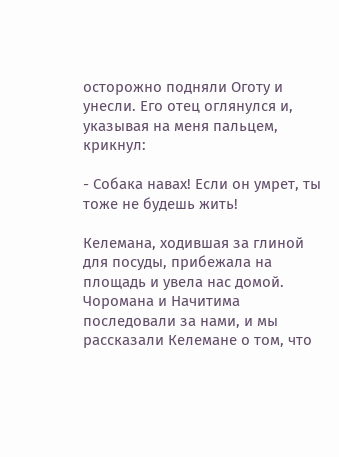осторожно подняли Оготу и унесли. Его отец оглянулся и, указывая на меня пальцем, крикнул:

- Собака навах! Если он умрет, ты тоже не будешь жить!

Келемана, ходившая за глиной для посуды, прибежала на площадь и увела нас домой. Чоромана и Начитима последовали за нами, и мы рассказали Келемане о том, что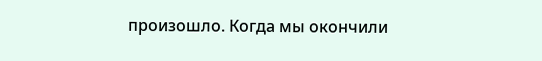произошло. Когда мы окончили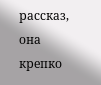рассказ, она крепко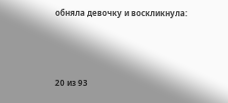обняла девочку и воскликнула:



20 из 93